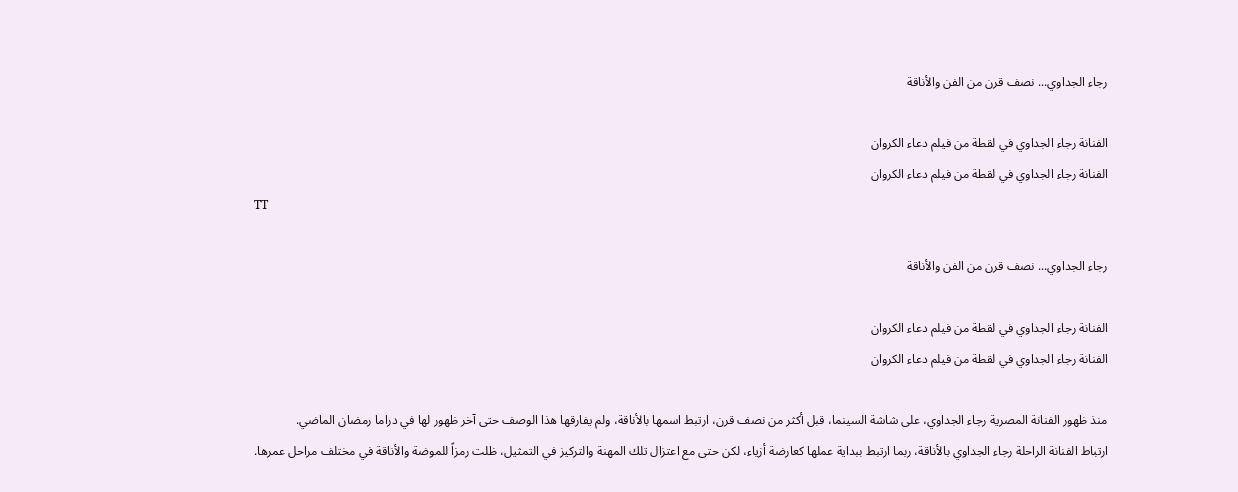رجاء الجداوي... نصف قرن من الفن والأناقة

الفنانة رجاء الجداوي في لقطة من فيلم دعاء الكروان
الفنانة رجاء الجداوي في لقطة من فيلم دعاء الكروان
TT

رجاء الجداوي... نصف قرن من الفن والأناقة

الفنانة رجاء الجداوي في لقطة من فيلم دعاء الكروان
الفنانة رجاء الجداوي في لقطة من فيلم دعاء الكروان

منذ ظهور الفنانة المصرية رجاء الجداوي، على شاشة السينما، قبل أكثر من نصف قرن، ارتبط اسمها بالأناقة، ولم يفارقها هذا الوصف حتى آخر ظهور لها في دراما رمضان الماضي.
ارتباط الفنانة الراحلة رجاء الجداوي بالأناقة، ربما ارتبط ببداية عملها كعارضة أزياء، لكن حتى مع اعتزال تلك المهنة والتركيز في التمثيل، ظلت رمزاً للموضة والأناقة في مختلف مراحل عمرها.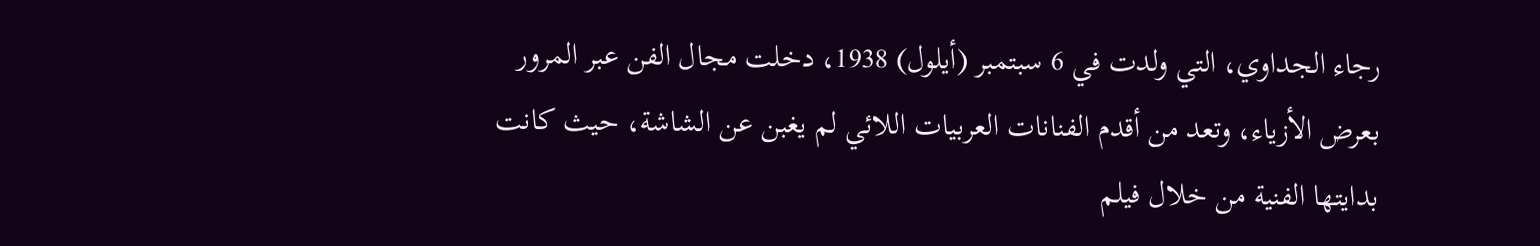رجاء الجداوي، التي ولدت في 6 سبتمبر (أيلول) 1938، دخلت مجال الفن عبر المرور بعرض الأزياء، وتعد من أقدم الفنانات العربيات اللائي لم يغبن عن الشاشة، حيث كانت بدايتها الفنية من خلال فيلم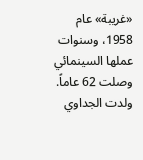«غريبة» عام 1958، وسنوات عملها السينمائي وصلت 62 عاماً.
ولدت الجداوي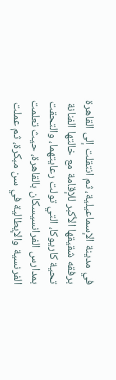في مدينة الإسماعيلية، ثم انتقلت إلى القاهرة برفقه شقيقها الأكبر للإقامة مع خالتها الفنانة تحية كاريوكا، التي تولت رعايتهما، والتحقت بمدارس الفرانسيسكان بالقاهرة، حيث تعلمت الفرنسية والإيطالية في سن مبكرة، ثم عملت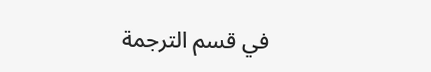في قسم الترجمة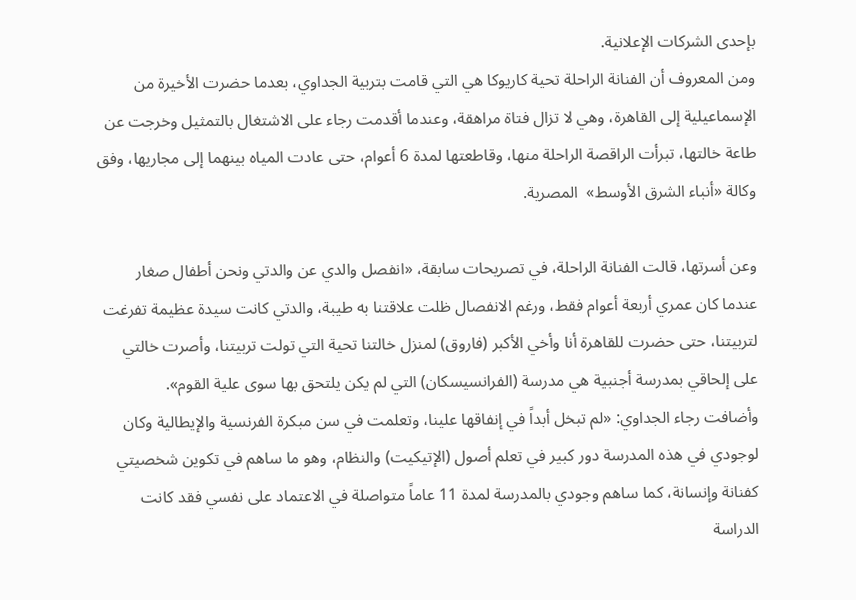بإحدى الشركات الإعلانية.
ومن المعروف أن الفنانة الراحلة تحية كاريوكا هي التي قامت بتربية الجداوي، بعدما حضرت الأخيرة من الإسماعيلية إلى القاهرة، وهي لا تزال فتاة مراهقة، وعندما أقدمت رجاء على الاشتغال بالتمثيل وخرجت عن طاعة خالتها، تبرأت الراقصة الراحلة منها، وقاطعتها لمدة 6 أعوام، حتى عادت المياه بينهما إلى مجاريها، وفق وكالة «أنباء الشرق الأوسط»  المصرية.

وعن أسرتها، قالت الفنانة الراحلة، في تصريحات سابقة، «انفصل والدي عن والدتي ونحن أطفال صغار عندما كان عمري أربعة أعوام فقط، ورغم الانفصال ظلت علاقتنا به طيبة، والدتي كانت سيدة عظيمة تفرغت لتربيتنا، حتى حضرت للقاهرة أنا وأخي الأكبر (فاروق) لمنزل خالتنا تحية التي تولت تربيتنا، وأصرت خالتي على إلحاقي بمدرسة أجنبية هي مدرسة (الفرانسيسكان) التي لم يكن يلتحق بها سوى علية القوم».
وأضافت رجاء الجداوي: «لم تبخل أبداً في إنفاقها علينا، وتعلمت في سن مبكرة الفرنسية والإيطالية وكان لوجودي في هذه المدرسة دور كبير في تعلم أصول (الإتيكيت) والنظام، وهو ما ساهم في تكوين شخصيتي كفنانة وإنسانة، كما ساهم وجودي بالمدرسة لمدة 11 عاماً متواصلة في الاعتماد على نفسي فقد كانت الدراسة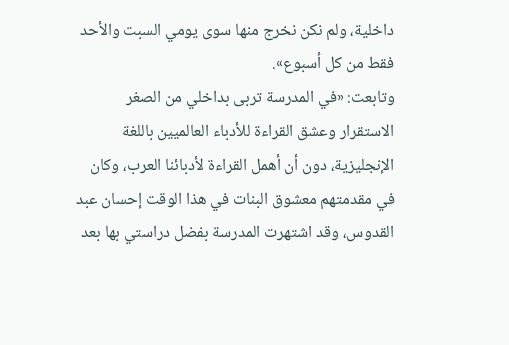داخلية، ولم نكن نخرج منها سوى يومي السبت والأحد فقط من كل أسبوع».
وتابعت: «في المدرسة تربى بداخلي من الصغر الاستقرار وعشق القراءة للأدباء العالميين باللغة الإنجليزية، دون أن أهمل القراءة لأدبائنا العرب، وكان في مقدمتهم معشوق البنات في هذا الوقت إحسان عبد القدوس، وقد اشتهرت المدرسة بفضل دراستي بها بعد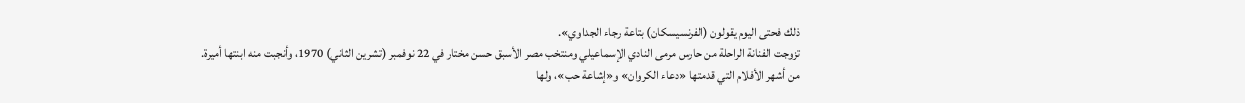ذلك فحتى اليوم يقولون (الفرنسيسكان) بتاعة رجاء الجداوي».
تزوجت الفنانة الراحلة من حارس مرمى النادي الإسماعيلي ومنتخب مصر الأسبق حسن مختار في 22 نوفمبر (تشرين الثاني) 1970، وأنجبت منه ابنتها أميرة.
من أشهر الأفلام التي قدمتها «دعاء الكروان» و«إشاعة حب»، ولها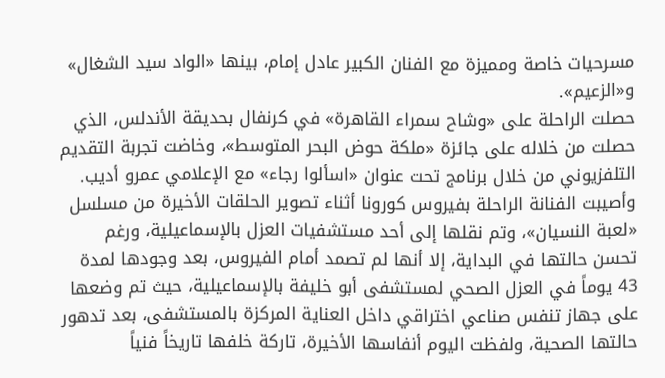مسرحيات خاصة ومميزة مع الفنان الكبير عادل إمام، بينها «الواد سيد الشغال» و«الزعيم».
حصلت الراحلة على «وشاح سمراء القاهرة» في كرنفال بحديقة الأندلس، الذي حصلت من خلاله على جائزة «ملكة حوض البحر المتوسط»، وخاضت تجربة التقديم التلفزيوني من خلال برنامج تحت عنوان «اسألوا رجاء» مع الإعلامي عمرو أديب.
وأصيبت الفنانة الراحلة بفيروس كورونا أثناء تصوير الحلقات الأخيرة من مسلسل «لعبة النسيان»، وتم نقلها إلى أحد مستشفيات العزل بالإسماعيلية، ورغم تحسن حالتها في البداية، إلا أنها لم تصمد أمام الفيروس، بعد وجودها لمدة 43 يوماً في العزل الصحي لمستشفى أبو خليفة بالإسماعيلية، حيث تم وضعها على جهاز تنفس صناعي اختراقي داخل العناية المركزة بالمستشفى، بعد تدهور حالتها الصحية، ولفظت اليوم أنفاسها الأخيرة، تاركة خلفها تاريخاً فنياً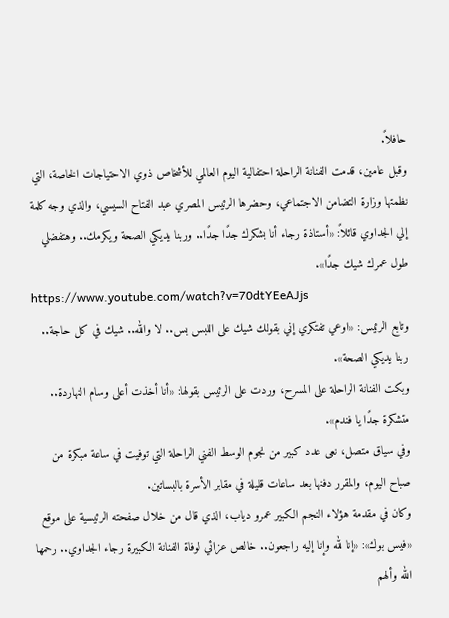حافلاً.
وقبل عامين، قدمت الفنانة الراحلة احتفالية اليوم العالمي للأشخاص ذوي الاحتياجات الخاصة، التي نظمتها وزارة التضامن الاجتماعي، وحضرها الرئيس المصري عبد الفتاح السيسي، والذي وجه كلمة إلي الجداوي قائلاً: «أستاذة رجاء أنا بشكرك جدًا جدًا.. وربنا يديكي الصحة ويكرمك.. وهتفضلي طول عمرك شيك جدًا».
https://www.youtube.com/watch?v=70dtYEeAJjs
وتابع الرئيس: «اوعي تفتكري إني بقولك شيك على اللبس بس.. لا والله.. شيك في كل حاجة.. ربنا يديكي الصحة».
وبكت الفنانة الراحلة على المسرح، وردت على الرئيس بقولها: «أنا أخذت أعلى وسام النهاردة.. متشكرة جدًا يا فندم».
وفي سياق متصل، نعى عدد كبير من نجوم الوسط الفني الراحلة التي توفيت في ساعة مبكرة من صباح اليوم، والمقرر دفنها بعد ساعات قليلة في مقابر الأسرة بالبساتين.
وكان في مقدمة هؤلاء النجم الكبير عمرو دياب، الذي قال من خلال صفحته الرئيسية على موقع «فيس بوك»: «إنا لله وإنا إليه راجعون.. خالص عزائي لوفاة الفنانة الكبيرة رجاء الجداوي.. رحمها الله وألهم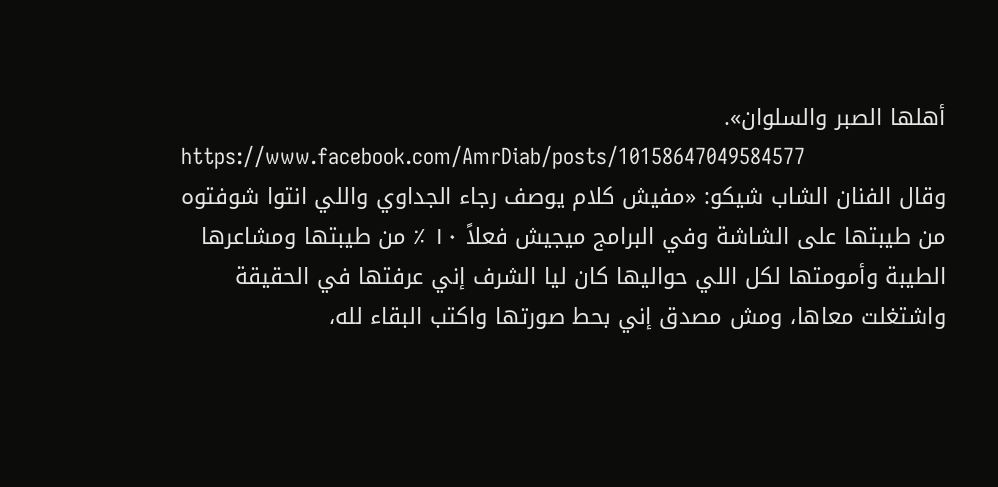أهلها الصبر والسلوان».
https://www.facebook.com/AmrDiab/posts/10158647049584577
وقال الفنان الشاب شيكو: «مفيش كلام يوصف رجاء الجداوي واللي انتوا شوفتوه من طيبتها على الشاشة وفي البرامج ميجيش فعلاً ١٠ ٪ من طيبتها ومشاعرها الطيبة وأمومتها لكل اللي حواليها كان ليا الشرف إني عرفتها في الحقيقة واشتغلت معاها، ومش مصدق إني بحط صورتها واكتب البقاء لله،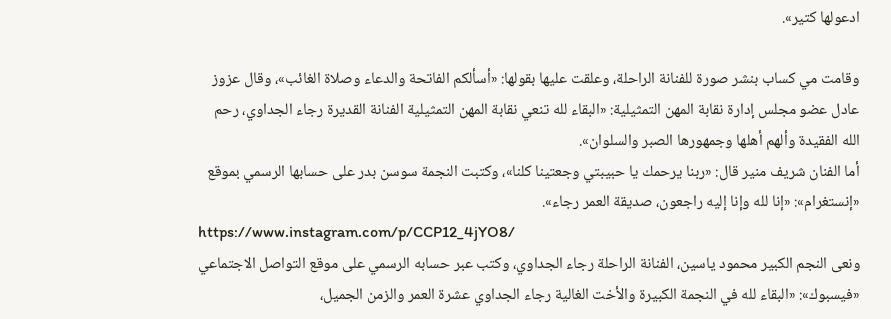ادعولها كتير».

وقامت مي كساب بنشر صورة للفنانة الراحلة، وعلقت عليها بقولها: «أسألكم الفاتحة والدعاء وصلاة الغائب»، وقال عزوز عادل عضو مجلس إدارة نقابة المهن التمثيلية: «البقاء لله تنعي نقابة المهن التمثيلية الفنانة القديرة رجاء الجداوي، رحم الله الفقيدة وألهم أهلها وجمهورها الصبر والسلوان».
أما الفنان شريف منير قال: «ربنا يرحمك يا حبيبتي وجعتينا كلنا»، وكتبت النجمة سوسن بدر على حسابها الرسمي بموقع «إنستغرام»: «إنا لله وإنا إليه راجعون، صديقة العمر رجاء».
https://www.instagram.com/p/CCP12_4jYO8/
ونعى النجم الكبير محمود ياسين، الفنانة الراحلة رجاء الجداوي، وكتب عبر حسابه الرسمي على موقع التواصل الاجتماعي «فيسبوك»: «البقاء لله في النجمة الكبيرة والأخت الغالية رجاء الجداوي عشرة العمر والزمن الجميل،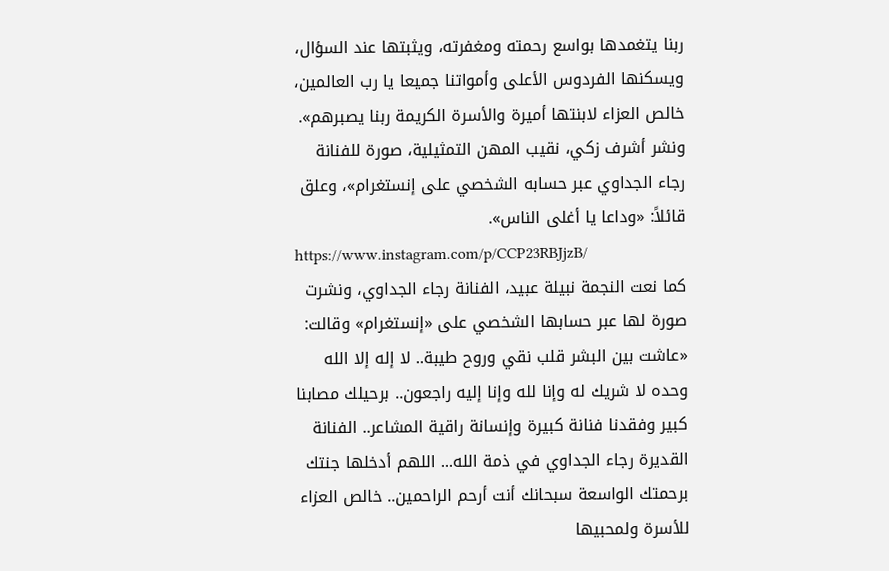ربنا يتغمدها بواسع رحمته ومغفرته، ويثبتها عند السؤال، ويسكنها الفردوس الأعلى وأمواتنا جميعا يا رب العالمين، خالص العزاء لابنتها أميرة والأسرة الكريمة ربنا يصبرهم».
ونشر أشرف زكي، نقيب المهن التمثيلية، صورة للفنانة رجاء الجداوي عبر حسابه الشخصي على إنستغرام»، وعلق قائلاً: «وداعا يا أغلى الناس».
https://www.instagram.com/p/CCP23RBJjzB/
كما نعت النجمة نبيلة عبيد، الفنانة رجاء الجداوي، ونشرت صورة لها عبر حسابها الشخصي على «إنستغرام» وقالت: «عاشت بين البشر قلب نقي وروح طيبة.. لا إله إلا الله وحده لا شريك له وإنا لله وإنا إليه راجعون.. برحيلك مصابنا كبير وفقدنا فنانة كبيرة وإنسانة راقية المشاعر.. الفنانة القديرة رجاء الجداوي في ذمة الله... اللهم أدخلها جنتك برحمتك الواسعة سبحانك أنت أرحم الراحمين.. خالص العزاء للأسرة ولمحبيها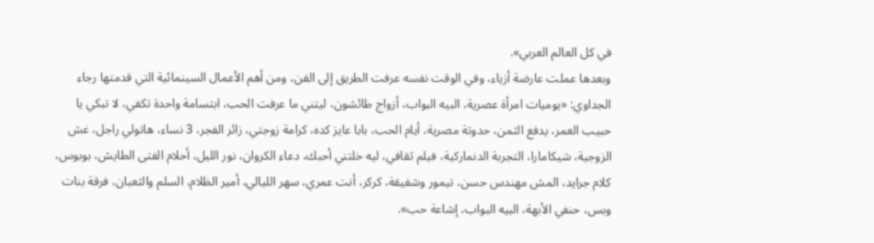في كل العالم العربي».
وبعدها عملت عارضة أزياء، وفي الوقت نفسه عرفت الطريق إلى الفن، ومن أهم الأعمال السينمائية التي قدمتها رجاء الجداوي: «يوميات امرأة عصرية، البيه البواب، أزواج طائشون، ليتني ما عرفت الحب، ابتسامة واحدة تكفي، لا تبكي يا حبيب العمر، يدفع الثمن، حدوتة مصرية، أيام الحب، بابا عايز كده، كرامة زوجتي، زائر الفجر، 3 نساء، هاتولي راجل، غش الزوجية، شيكامارا، التجربة الدنماركية، فيلم ثقافي، ليه خلتني أحبك، دعاء الكروان، نور الليل، أحلام الفتى الطايش، بوبوس، كلام جرايد، المش مهندس حسن، تيمور وشفيقة، كركر، أنت عمري، سهر الليالي، أمير الظلام، السلم والثعبان، فرقة بنات وبس، حنفي الأبهة، البيه البواب، إشاعة حب».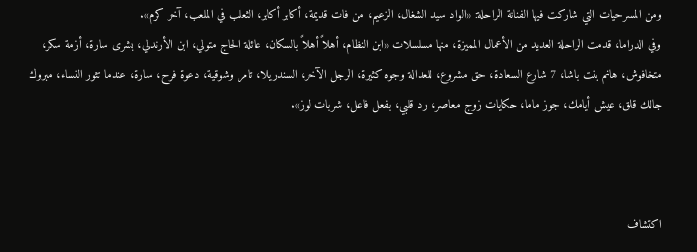ومن المسرحيات التي شاركت فيها الفنانة الراحلة: «الواد سيد الشغال، الزعيم، من فات قديمة، أكابر أكابر، الثعلب في الملعب، آخر كرم».
وفي الدراما، قدمت الراحلة العديد من الأعمال المميزة، منها مسلسلات «ابن النظام، أهلاً أهلاً بالسكان، عائلة الحاج متولي، ابن الأرندلي، بشرى سارة، أزمة سكر، متخافوش، هانم بنت باشا، 7 شارع السعادة، حق مشروع، للعدالة وجوه كثيرة، الرجل الآخر، السندريلا، تامر وشوقية، دعوة فرح، سارة، عندما تثور النساء، مبروك جالك قلق، عيش أيامك، جوز ماما، حكايات زوج معاصر، رد قلبي، بفعل فاعل، شربات لوز».



اكتشاف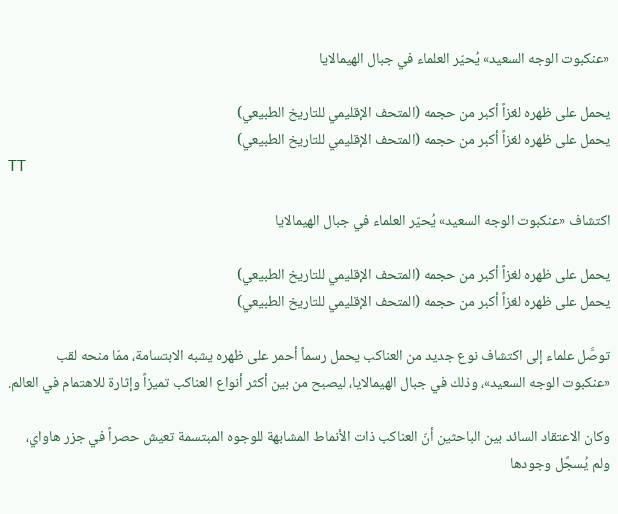«عنكبوت الوجه السعيد» يُحيّر العلماء في جبال الهيمالايا

يحمل على ظهره لغزاً أكبر من حجمه (المتحف الإقليمي للتاريخ الطبيعي)
يحمل على ظهره لغزاً أكبر من حجمه (المتحف الإقليمي للتاريخ الطبيعي)
TT

اكتشاف «عنكبوت الوجه السعيد» يُحيّر العلماء في جبال الهيمالايا

يحمل على ظهره لغزاً أكبر من حجمه (المتحف الإقليمي للتاريخ الطبيعي)
يحمل على ظهره لغزاً أكبر من حجمه (المتحف الإقليمي للتاريخ الطبيعي)

توصَّل علماء إلى اكتشاف نوع جديد من العناكب يحمل رسماً أحمر على ظهره يشبه الابتسامة، ممّا منحه لقب «عنكبوت الوجه السعيد»، وذلك في جبال الهيمالايا، ليصبح من بين أكثر أنواع العناكب تميزاً وإثارة للاهتمام في العالم.

وكان الاعتقاد السائد بين الباحثين أنّ العناكب ذات الأنماط المشابهة للوجوه المبتسمة تعيش حصراً في جزر هاواي، ولم يُسجَّل وجودها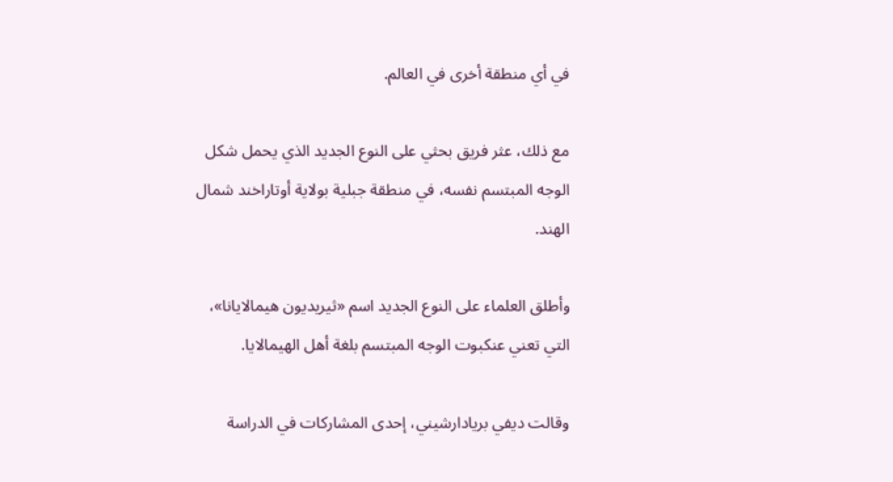في أي منطقة أخرى في العالم.

مع ذلك، عثر فريق بحثي على النوع الجديد الذي يحمل شكل الوجه المبتسم نفسه، في منطقة جبلية بولاية أوتاراخند شمال الهند.

وأطلق العلماء على النوع الجديد اسم «ثيريديون هيمالايانا»، التي تعني عنكبوت الوجه المبتسم بلغة أهل الهيمالايا.

وقالت ديفي بريادارشيني، إحدى المشاركات في الدراسة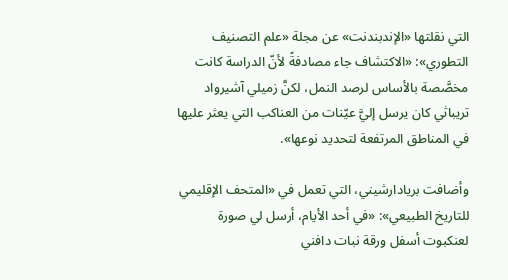التي نقلتها «الإندبندنت» عن مجلة «علم التصنيف التطوري»: «الاكتشاف جاء مصادفةً لأنّ الدراسة كانت مخصَّصة بالأساس لرصد النمل، لكنَّ زميلي آشيرواد تريباثي كان يرسل إليَّ عيّنات من العناكب التي يعثر عليها في المناطق المرتفعة لتحديد نوعها».

وأضافت بريادارشيني، التي تعمل في «المتحف الإقليمي للتاريخ الطبيعي»: «في أحد الأيام، أرسل لي صورة لعنكبوت أسفل ورقة نبات دافني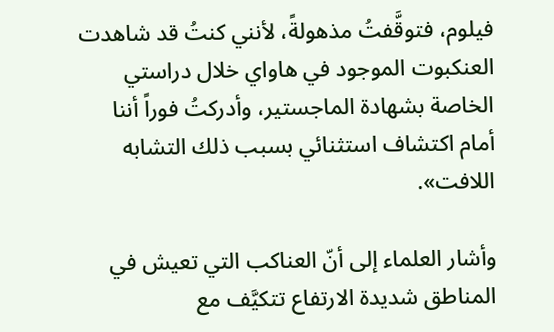فيلوم، فتوقَّفتُ مذهولةً، لأنني كنتُ قد شاهدت العنكبوت الموجود في هاواي خلال دراستي الخاصة بشهادة الماجستير، وأدركتُ فوراً أننا أمام اكتشاف استثنائي بسبب ذلك التشابه اللافت».

وأشار العلماء إلى أنّ العناكب التي تعيش في المناطق شديدة الارتفاع تتكيَّف مع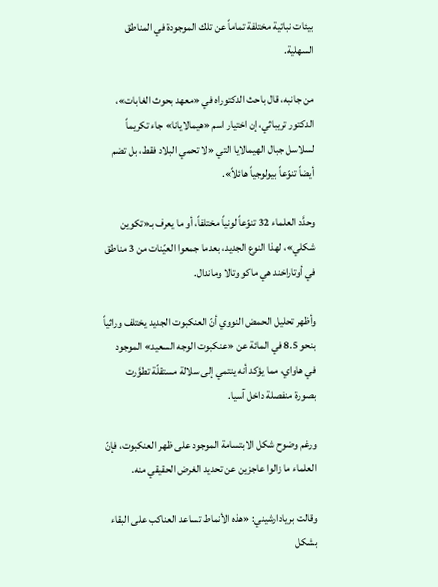بيئات نباتية مختلفة تماماً عن تلك الموجودة في المناطق السهلية.

من جانبه، قال باحث الدكتوراه في «معهد بحوث الغابات»، الدكتور تريباثي، إن اختيار اسم «هيمالايانا» جاء تكريماً لسلاسل جبال الهيمالايا التي «لا تحمي البلاد فقط، بل تضم أيضاً تنوّعاً بيولوجياً هائلاً».

وحدَّد العلماء 32 تنوّعاً لونياً مختلفاً، أو ما يعرف بـ«تكوين شكلي»، لهذا النوع الجديد، بعدما جمعوا العيّنات من 3 مناطق في أوتاراخند هي ماكو وتالا وماندال.

وأظهر تحليل الحمض النووي أنّ العنكبوت الجديد يختلف وراثياً بنحو 8.5 في المائة عن «عنكبوت الوجه السعيد» الموجود في هاواي، مما يؤكد أنه ينتمي إلى سلالة مستقلّة تطوَّرت بصورة منفصلة داخل آسيا.

ورغم وضوح شكل الابتسامة الموجود على ظهر العنكبوت، فإنّ العلماء ما زالوا عاجزين عن تحديد الغرض الحقيقي منه.

وقالت بريادارشيني: «هذه الأنماط تساعد العناكب على البقاء بشكل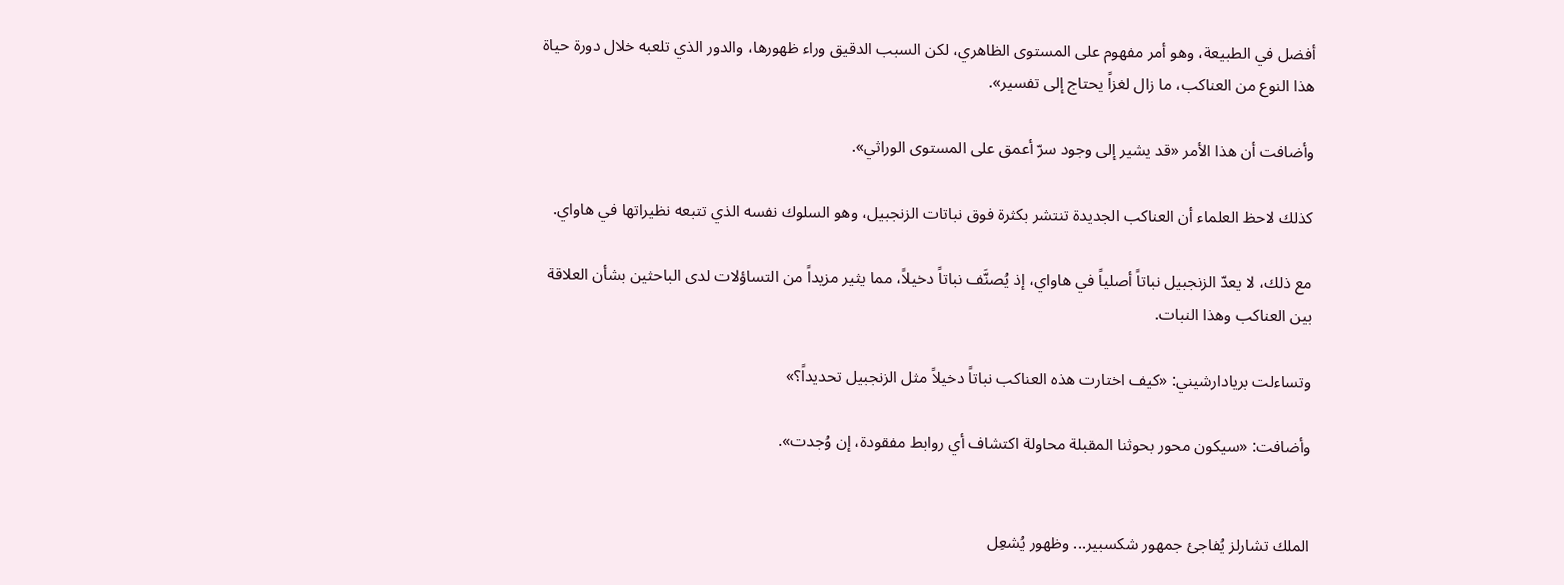أفضل في الطبيعة، وهو أمر مفهوم على المستوى الظاهري، لكن السبب الدقيق وراء ظهورها، والدور الذي تلعبه خلال دورة حياة هذا النوع من العناكب، ما زال لغزاً يحتاج إلى تفسير».

وأضافت أن هذا الأمر «قد يشير إلى وجود سرّ أعمق على المستوى الوراثي».

كذلك لاحظ العلماء أن العناكب الجديدة تنتشر بكثرة فوق نباتات الزنجبيل، وهو السلوك نفسه الذي تتبعه نظيراتها في هاواي.

مع ذلك، لا يعدّ الزنجبيل نباتاً أصلياً في هاواي، إذ يُصنَّف نباتاً دخيلاً، مما يثير مزيداً من التساؤلات لدى الباحثين بشأن العلاقة بين العناكب وهذا النبات.

وتساءلت بريادارشيني: «كيف اختارت هذه العناكب نباتاً دخيلاً مثل الزنجبيل تحديداً؟»

وأضافت: «سيكون محور بحوثنا المقبلة محاولة اكتشاف أي روابط مفقودة، إن وُجدت».


الملك تشارلز يُفاجئ جمهور شكسبير... وظهور يُشعِل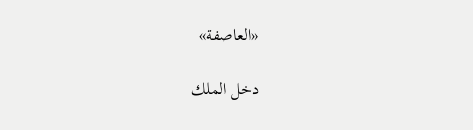«العاصفة»

دخل الملك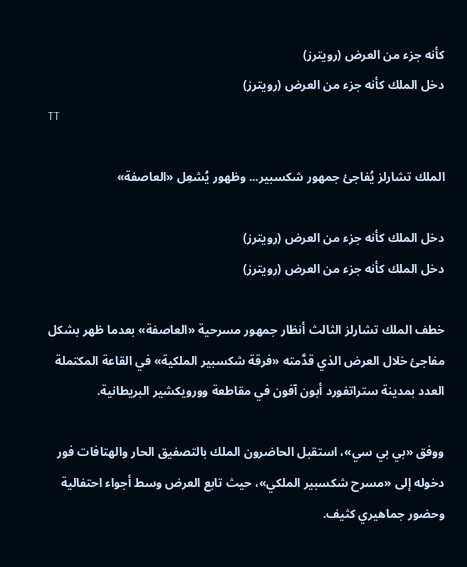كأنه جزء من العرض (رويترز)
دخل الملك كأنه جزء من العرض (رويترز)
TT

الملك تشارلز يُفاجئ جمهور شكسبير... وظهور يُشعِل «العاصفة»

دخل الملك كأنه جزء من العرض (رويترز)
دخل الملك كأنه جزء من العرض (رويترز)

خطف الملك تشارلز الثالث أنظار جمهور مسرحية «العاصفة» بعدما ظهر بشكل مفاجئ خلال العرض الذي قدَّمته «فرقة شكسبير الملكية» في القاعة المكتملة العدد بمدينة ستراتفورد أبون آفون في مقاطعة وورويكشير البريطانية.

ووفق «بي بي سي»، استقبل الحاضرون الملك بالتصفيق الحار والهتافات فور دخوله إلى «مسرح شكسبير الملكي»، حيث تابع العرض وسط أجواء احتفالية وحضور جماهيري كثيف.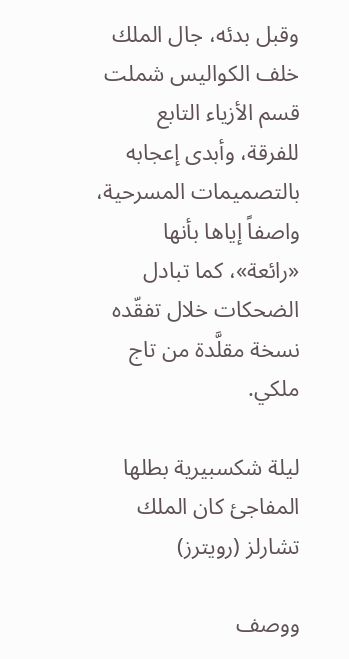وقبل بدئه، جال الملك خلف الكواليس شملت قسم الأزياء التابع للفرقة، وأبدى إعجابه بالتصميمات المسرحية، واصفاً إياها بأنها «رائعة»، كما تبادل الضحكات خلال تفقّده نسخة مقلَّدة من تاج ملكي.

ليلة شكسبيرية بطلها المفاجئ كان الملك تشارلز (رويترز)

ووصف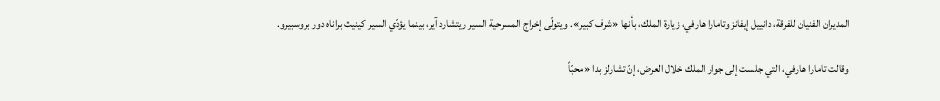المديران الفنيان للفرقة، دانييل إيفانز وتامارا هارفي، زيارة الملك، بأنها «شرف كبير». ويتولّى إخراج المسرحية السير ريتشارد آير، بينما يؤدّي السير كينيث براناه دور بروسبيرو.

وقالت تامارا هارفي، التي جلست إلى جوار الملك خلال العرض، إنّ تشارلز بدا «محبّاً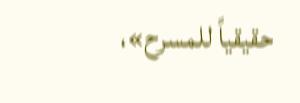حقيقياً للمسرح»،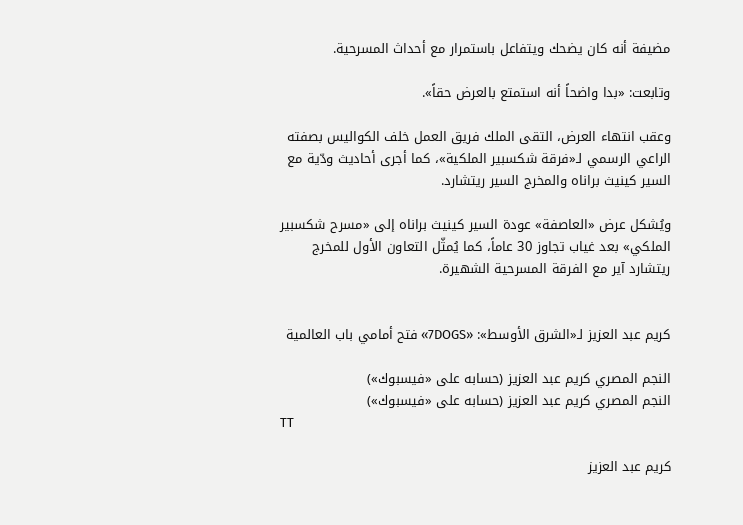مضيفة أنه كان يضحك ويتفاعل باستمرار مع أحداث المسرحية.

وتابعت: «بدا واضحاً أنه استمتع بالعرض حقاً».

وعقب انتهاء العرض، التقى الملك فريق العمل خلف الكواليس بصفته الراعي الرسمي لـ«فرقة شكسبير الملكية»، كما أجرى أحاديث ودّية مع السير كينيث براناه والمخرج السير ريتشارد.

ويُشكل عرض «العاصفة» عودة السير كينيث براناه إلى «مسرح شكسبير الملكي» بعد غياب تجاوز 30 عاماً، كما يُمثّل التعاون الأول للمخرج ريتشارد آير مع الفرقة المسرحية الشهيرة.


كريم عبد العزيز لـ«الشرق الأوسط»: «7DOGS» فتح أمامي باب العالمية

النجم المصري كريم عبد العزيز (حسابه على «فيسبوك»)
النجم المصري كريم عبد العزيز (حسابه على «فيسبوك»)
TT

كريم عبد العزيز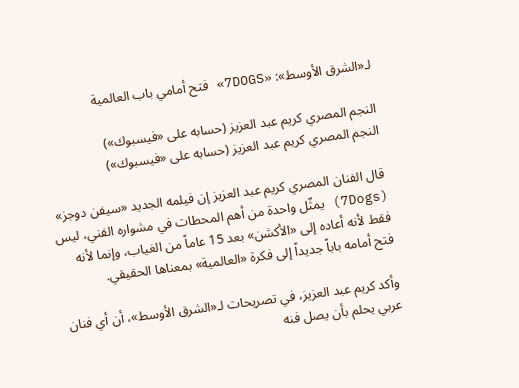لـ«الشرق الأوسط»: «7DOGS» فتح أمامي باب العالمية

النجم المصري كريم عبد العزيز (حسابه على «فيسبوك»)
النجم المصري كريم عبد العزيز (حسابه على «فيسبوك»)

قال الفنان المصري كريم عبد العزيز إن فيلمه الجديد «سيفن دوجز» (7Dogs) يمثّل واحدة من أهم المحطات في مشواره الفني، ليس فقط لأنه أعاده إلى «الأكشن» بعد 15 عاماً من الغياب، وإنما لأنه فتح أمامه باباً جديداً إلى فكرة «العالمية» بمعناها الحقيقي.

وأكد كريم عبد العزيز، في تصريحات لـ«الشرق الأوسط»، أن أي فنان عربي يحلم بأن يصل فنه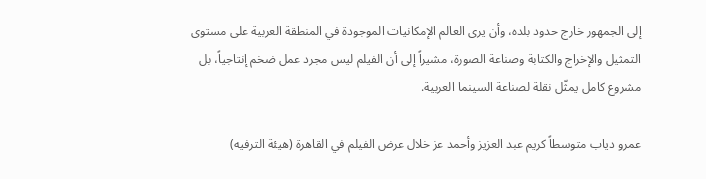إلى الجمهور خارج حدود بلده، وأن يرى العالم الإمكانيات الموجودة في المنطقة العربية على مستوى التمثيل والإخراج والكتابة وصناعة الصورة، مشيراً إلى أن الفيلم ليس مجرد عمل ضخم إنتاجياً، بل مشروع كامل يمثّل نقلة لصناعة السينما العربية.

عمرو دياب متوسطاً كريم عبد العزيز وأحمد عز خلال عرض الفيلم في القاهرة (هيئة الترفيه)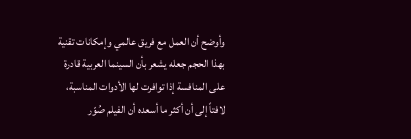وأوضح أن العمل مع فريق عالمي وإمكانات تقنية بهذا الحجم جعله يشعر بأن السينما العربية قادرة على المنافسة إذا توافرت لها الأدوات المناسبة، لافتاً إلى أن أكثر ما أسعده أن الفيلم صُوّر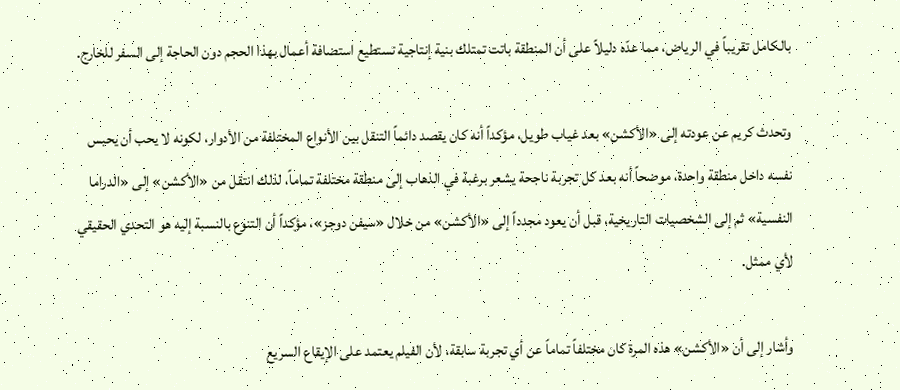بالكامل تقريباً في الرياض، مما عدّه دليلاً على أن المنطقة باتت تمتلك بنية إنتاجية تستطيع استضافة أعمال بهذا الحجم دون الحاجة إلى السفر للخارج.

وتحدث كريم عن عودته إلى «الأكشن» بعد غياب طويل، مؤكداً أنه كان يقصد دائماً التنقل بين الأنواع المختلفة من الأدوار، لكونه لا يحب أن يحبس نفسه داخل منطقة واحدة، موضحاً أنه بعد كل تجربة ناجحة يشعر برغبة في الذهاب إلى منطقة مختلفة تماماً، لذلك انتقل من «الأكشن» إلى «الدراما النفسية» ثم إلى الشخصيات التاريخية، قبل أن يعود مجدداً إلى «الأكشن» من خلال «سيفن دوجز»، مؤكداً أن التنوع بالنسبة إليه هو التحدي الحقيقي لأي ممثل.

وأشار إلى أن «الأكشن» هذه المرة كان مختلفاً تماماً عن أي تجربة سابقة، لأن الفيلم يعتمد على الإيقاع السريع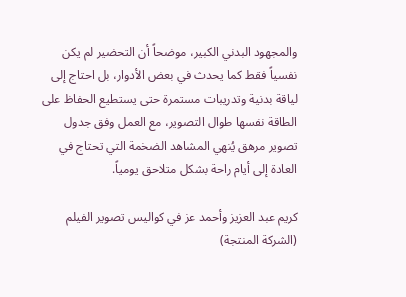والمجهود البدني الكبير، موضحاً أن التحضير لم يكن نفسياً فقط كما يحدث في بعض الأدوار، بل احتاج إلى لياقة بدنية وتدريبات مستمرة حتى يستطيع الحفاظ على الطاقة نفسها طوال التصوير، مع العمل وفق جدول تصوير مرهق يُنهي المشاهد الضخمة التي تحتاج في العادة إلى أيام راحة بشكل متلاحق يومياً.

كريم عبد العزيز وأحمد عز في كواليس تصوير الفيلم (الشركة المنتجة)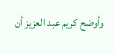وأوضح كريم عبد العزيز أن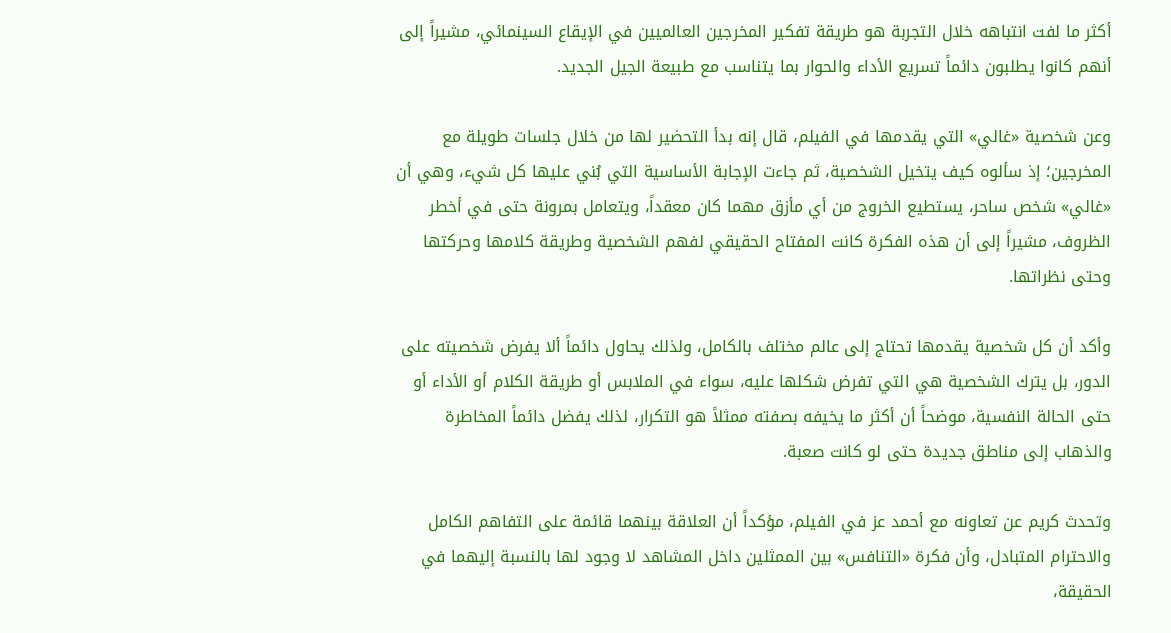أكثر ما لفت انتباهه خلال التجربة هو طريقة تفكير المخرجين العالميين في الإيقاع السينمائي، مشيراً إلى أنهم كانوا يطلبون دائماً تسريع الأداء والحوار بما يتناسب مع طبيعة الجيل الجديد.

وعن شخصية «غالي» التي يقدمها في الفيلم، قال إنه بدأ التحضير لها من خلال جلسات طويلة مع المخرجين؛ إذ سألوه كيف يتخيل الشخصية، ثم جاءت الإجابة الأساسية التي بُني عليها كل شيء، وهي أن «غالي» شخص ساحر، يستطيع الخروج من أي مأزق مهما كان معقداً، ويتعامل بمرونة حتى في أخطر الظروف، مشيراً إلى أن هذه الفكرة كانت المفتاح الحقيقي لفهم الشخصية وطريقة كلامها وحركتها وحتى نظراتها.

وأكد أن كل شخصية يقدمها تحتاج إلى عالم مختلف بالكامل، ولذلك يحاول دائماً ألا يفرض شخصيته على الدور، بل يترك الشخصية هي التي تفرض شكلها عليه، سواء في الملابس أو طريقة الكلام أو الأداء أو حتى الحالة النفسية، موضحاً أن أكثر ما يخيفه بصفته ممثلاً هو التكرار، لذلك يفضل دائماً المخاطرة والذهاب إلى مناطق جديدة حتى لو كانت صعبة.

وتحدث كريم عن تعاونه مع أحمد عز في الفيلم، مؤكداً أن العلاقة بينهما قائمة على التفاهم الكامل والاحترام المتبادل، وأن فكرة «التنافس» بين الممثلين داخل المشاهد لا وجود لها بالنسبة إليهما في الحقيقة،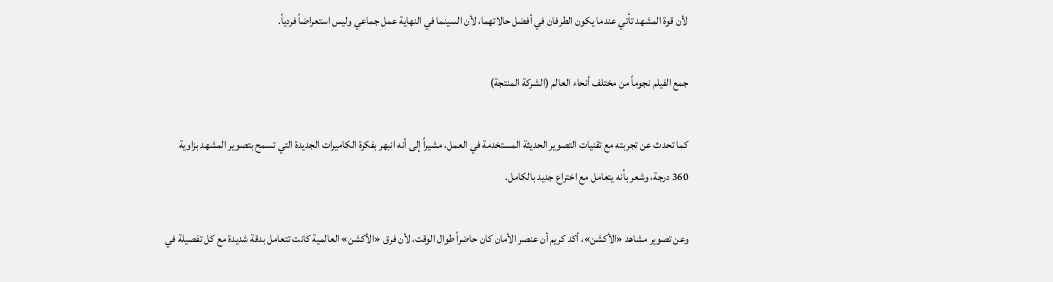لأن قوة المشهد تأتي عندما يكون الطرفان في أفضل حالاتهما، لأن السينما في النهاية عمل جماعي وليس استعراضاً فردياً.

جمع الفيلم نجوماً من مختلف أنحاء العالم (الشركة المنتجة)

كما تحدث عن تجربته مع تقنيات التصوير الحديثة المستخدمة في العمل، مشيراً إلى أنه انبهر بفكرة الكاميرات الجديدة التي تسمح بتصوير المشهد بزاوية 360 درجة، وشعر بأنه يتعامل مع اختراع جديد بالكامل.

وعن تصوير مشاهد «الأكشن»، أكد كريم أن عنصر الأمان كان حاضراً طوال الوقت، لأن فرق «الأكشن» العالمية كانت تتعامل بدقة شديدة مع كل تفصيلة في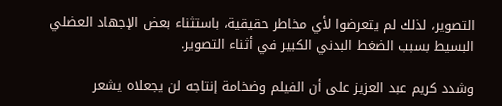التصوير، لذلك لم يتعرضوا لأي مخاطر حقيقية، باستثناء بعض الإجهاد العضلي البسيط بسبب الضغط البدني الكبير في أثناء التصوير.

وشدد كريم عبد العزيز على أن الفيلم وضخامة إنتاجه لن يجعلاه يشعر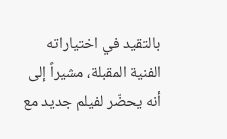بالتقيد في اختياراته الفنية المقبلة، مشيراً إلى أنه يحضّر لفيلم جديد مع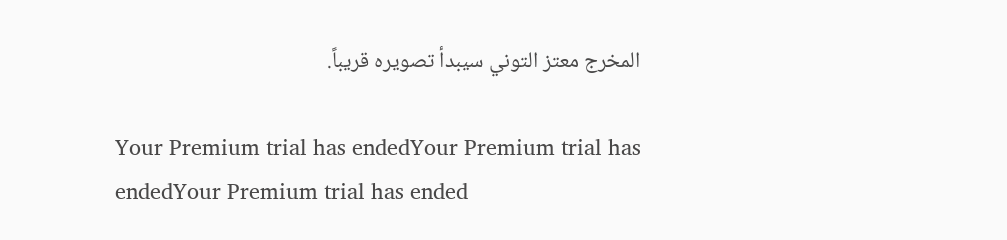المخرج معتز التوني سيبدأ تصويره قريباً.

Your Premium trial has endedYour Premium trial has endedYour Premium trial has ended